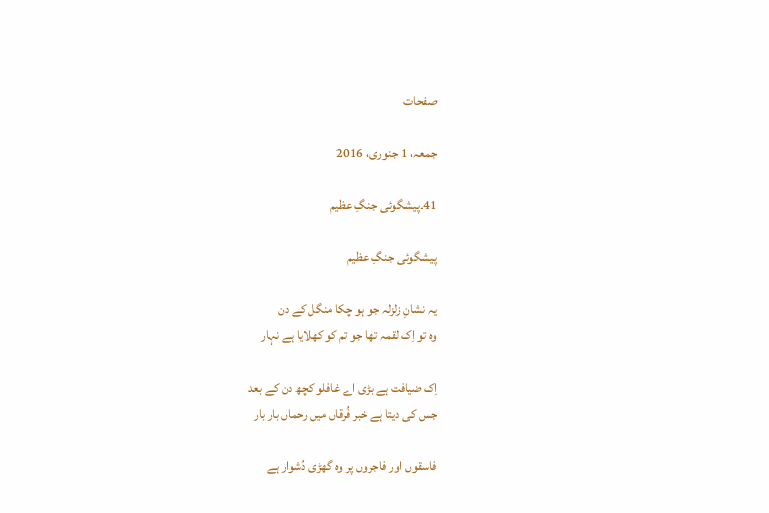صفحات

جمعہ، 1 جنوری، 2016

41۔پیشگوئی جنگِ عظیم

پیشگوئی جنگِ عظیم

یہ نشانِ زلزلہ جو ہو چکا منگل کے دن
وہ تو اِک لقمہ تھا جو تم کو کھلایا ہے نہار

اِک ضیافت ہے بڑی اے غافلو کچھ دن کے بعد
جس کی دیتا ہے خبر فُرقاں میں رحماں بار بار

فاسقوں اور فاجروں پر وہ گھڑی دُشوار ہے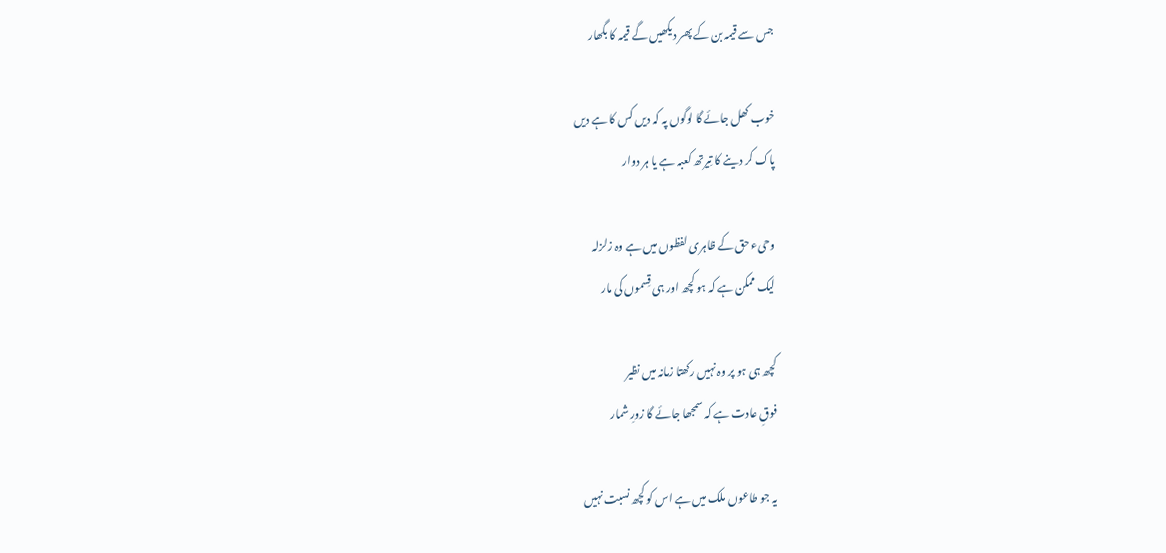جس سے قیمہ بن کے پھر دیکھیں گے قیمہ کا بگھار

خوب کھل جائے گا لوگوں پہ کہ دیں کس کا ہے دیں
پاک کر دینے کا تِیرتھ کعبہ ہے یا ہر دوار

وحیء حق کے ظاہری لفظوں میں ہے وہ زلزلہ
لیک ممکن ہے کہ ہو کچھ اور ہی قِسموں کی مار

کچھ ہی ہو پر وہ نہیں رکھتا زمانہ میں نظیر
فوقِ عادت ہے کہ سمجھا جائے گا زورِ شمار

یہ جو طاعوں ملک میں ہے اس کو کچھ نسبت نہیں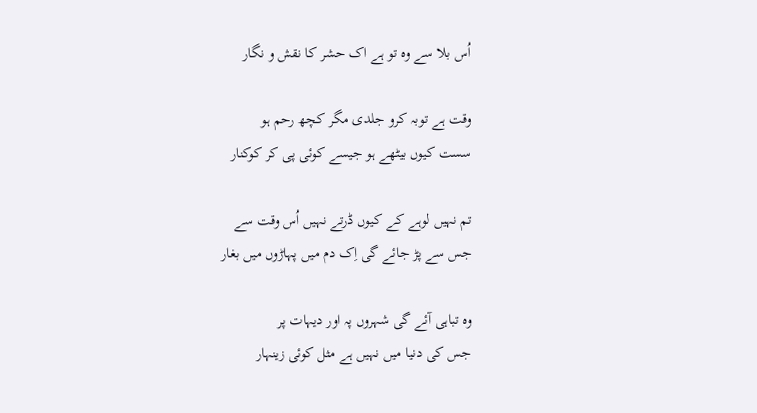اُس بلا سے وہ تو ہے اک حشر کا نقش و نگار

وقت ہے توبہ کرو جلدی مگر کچھ رحم ہو
سست کیوں بیٹھے ہو جیسے کوئی پی کر کوکنار

تم نہیں لوہے کے کیوں ڈرتے نہیں اُس وقت سے
جس سے پڑ جائے گی اِک دم میں پہاڑوں میں بغار

وہ تباہی آئے گی شہروں پہ اور دیہات پر
جس کی دنیا میں نہیں ہے مثل کوئی زینہار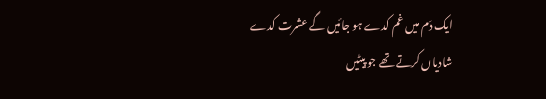ایک دَم میں غم کدے ہو جائیں گے عشرت کدے
شادیاں کرتے تھے جو پیٹیں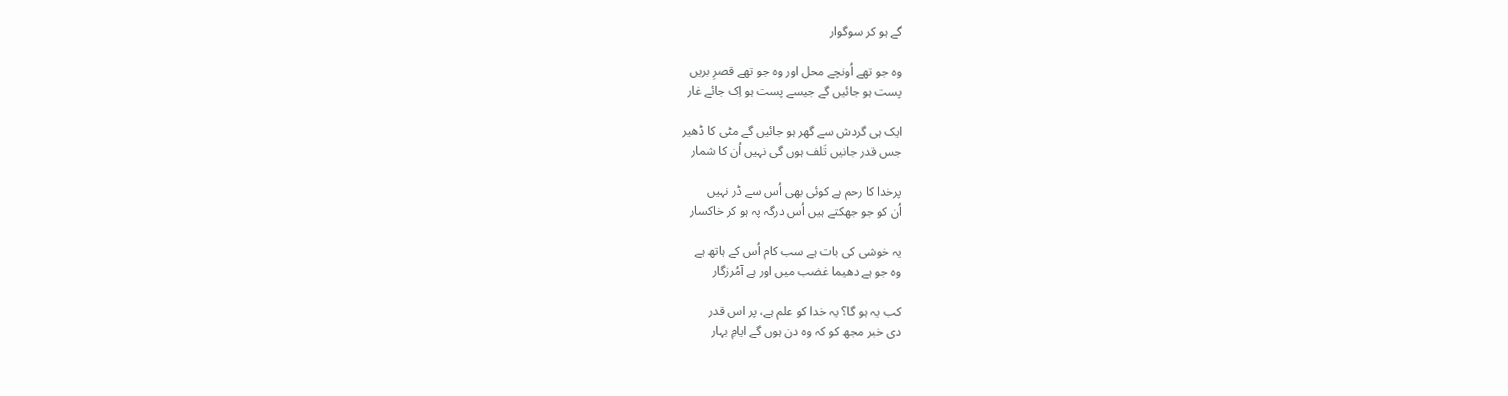گے ہو کر سوگوار

وہ جو تھے اُونچے محل اور وہ جو تھے قصرِ بریں
پست ہو جائیں گے جیسے پست ہو اِک جائے غار

ایک ہی گردش سے گھر ہو جائیں گے مٹی کا ڈھیر
جس قدر جانیں تَلف ہوں گی نہیں اُن کا شمار

پرخدا کا رحم ہے کوئی بھی اُس سے ڈر نہیں
اُن کو جو جھکتے ہیں اُس درگہ پہ ہو کر خاکسار

یہ خوشی کی بات ہے سب کام اُس کے ہاتھ ہے
وہ جو ہے دھیما غضب میں اور ہے آمُرزگار

کب یہ ہو گا؟ یہ خدا کو علم ہے، پر اس قدر
دی خبر مجھ کو کہ وہ دن ہوں گے ایامِ بہار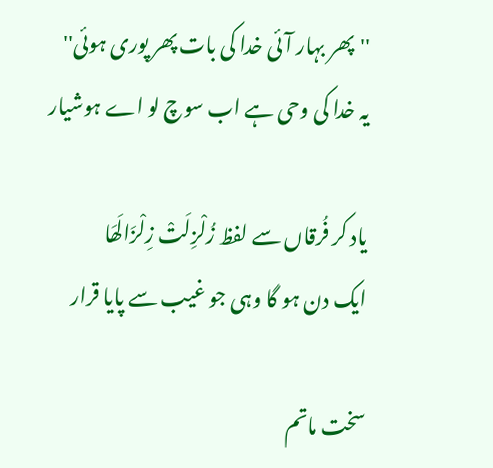''پھر بہار آئی خدا کی بات پھر پوری ہوئی''
یہ خدا کی وحی ہے اب سوچ لو اے ہوشیار

یاد کر فُرقاں سے لفظ زُلْزِلَتْ زِلْزَالَھَا
ایک دن ہو گا وہی جو غیب سے پایا قرار

سخت ماتم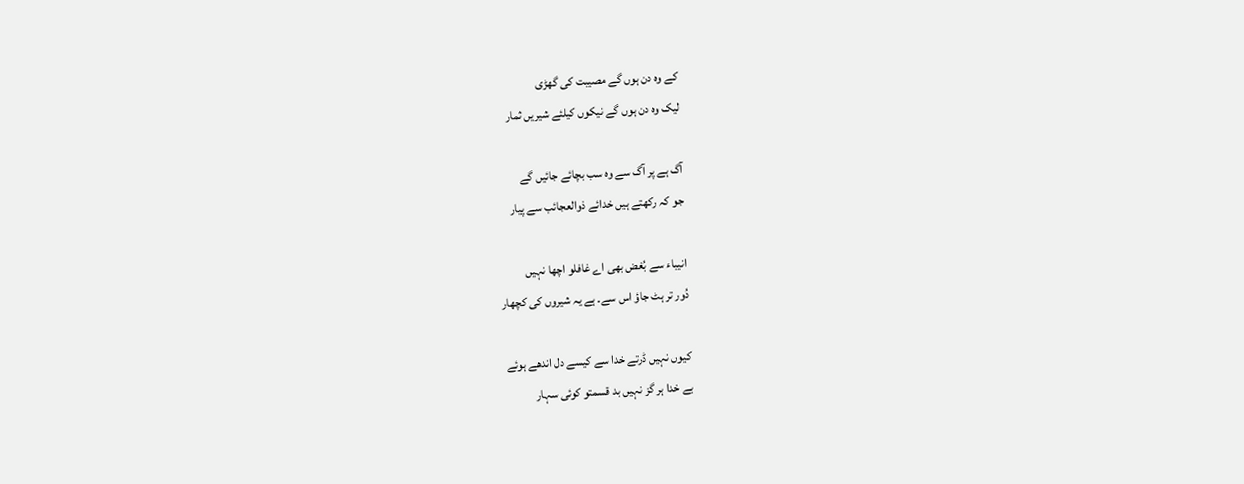کے وہ دن ہوں گے مصیبت کی گھڑی
لیک وہ دن ہوں گے نیکوں کیلئے شیریں ثمار

آگ ہے پر آگ سے وہ سب بچائے جائیں گے
جو کہ رکھتے ہیں خدائے ذوالعجائب سے پیار

انیباء سے بُغض بھی اے غافلو اچھا نہیں
دُور تر ہٹ جاؤ اس سے۔ ہے یہ شیروں کی کچھار

کیوں نہیں ڈرتے خدا سے کیسے دل اندھے ہوئے
بے خدا ہر گز نہیں بد قسمتو کوئی سہار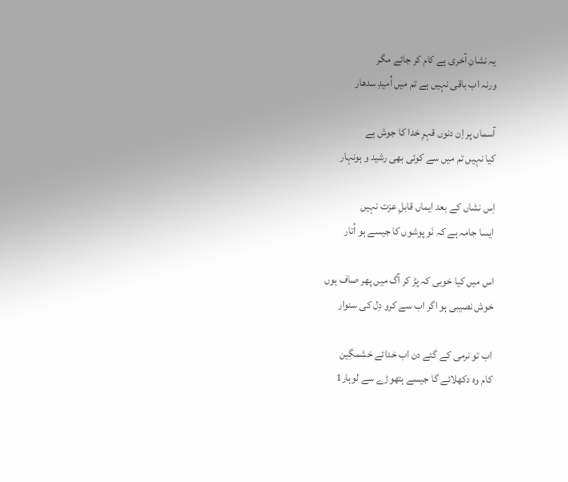یہ نشانِ آخری ہے کام کر جائے مگر
ورنہ اب باقی نہیں ہے تم میں اُمیدِ سدھار

آسماں پر اِن دنوں قہرِ خدا کا جوش ہے
کیا نہیں تم میں سے کوئی بھی رشید و ہونہار

اِس نشاں کے بعد ایماں قابلِ عزت نہیں
ایسا جامہ ہے کہ نَو پوشوں کا جیسے ہو اُتار

اس میں کیا خوبی کہ پڑ کر آگ میں پھر صاف ہوں
خوش نصیبی ہو اگر اب سے کرو دِل کی سنوار

اب تو نرمی کے گئے دن اب خدائے خشمگِین
کام وہ دکھلائے گا جیسے ہتھوڑے سے لوہار1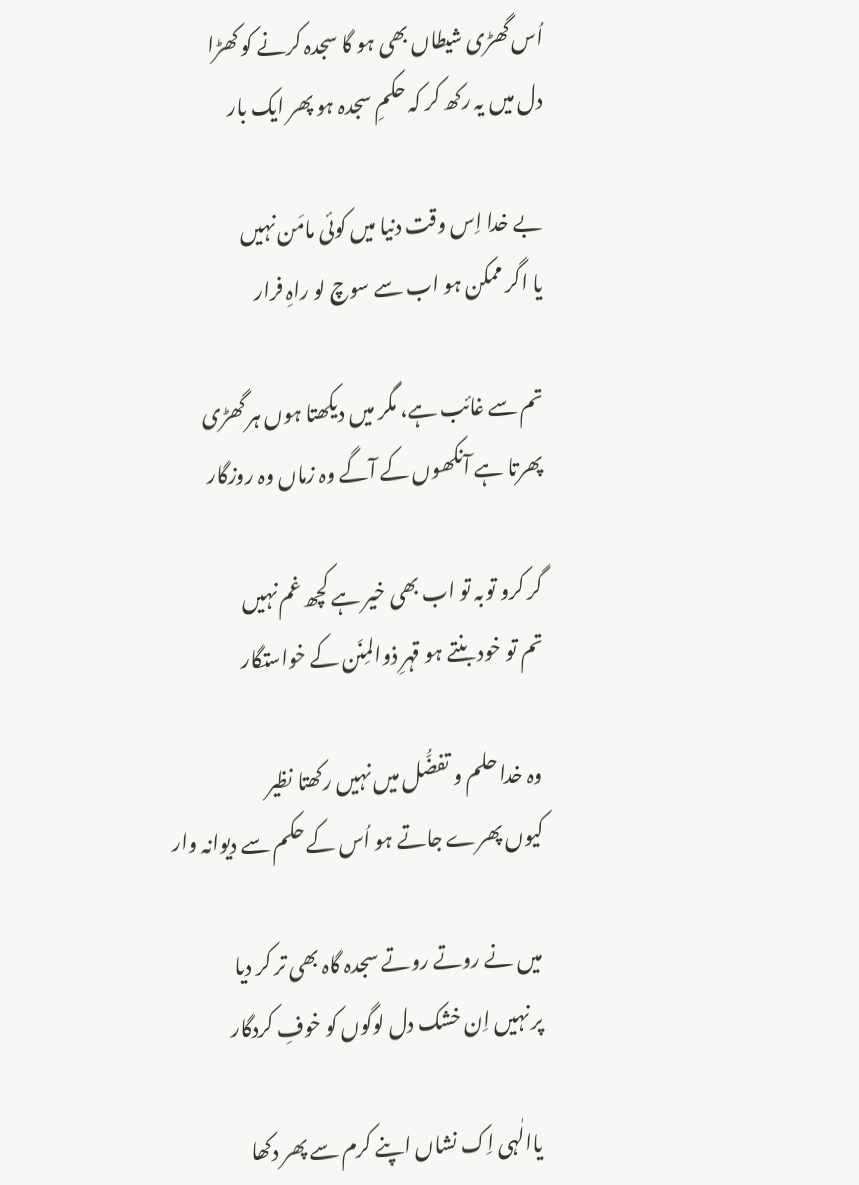اُس گھڑی شیطاں بھی ہو گا سجدہ کرنے کو کھڑا
دل میں یہ رکھ کر کہ حکمِ سجدہ ہو پھر ایک بار

بے خدا اِس وقت دنیا میں کوئی مامَن نہیں
یا اگر ممکن ہو اب سے سوچ لو راہِ فرار

تم سے غائب ہے، مگر میں دیکھتا ہوں ہر گھڑی
پھرتا ہے آنکھوں کے آگے وہ زماں وہ روزگار

گر کرو توبہ تو اب بھی خیر ہے کچھ غم نہیں
تم تو خود بنتے ہو قہرِ ذوالمِنَن کے خواستگار

وہ خدا حلم و تفضُّل میں نہیں رکھتا نظیر
کیوں پھرے جاتے ہو اُس کے حکم سے دیوانہ وار

میں نے روتے روتے سجدہ گاہ بھی تر کر دیا
پر نہیں اِن خشک دل لوگوں کو خوفِ کردگار

یاالٰہی اِک نشاں اپنے کرم سے پھر دکھا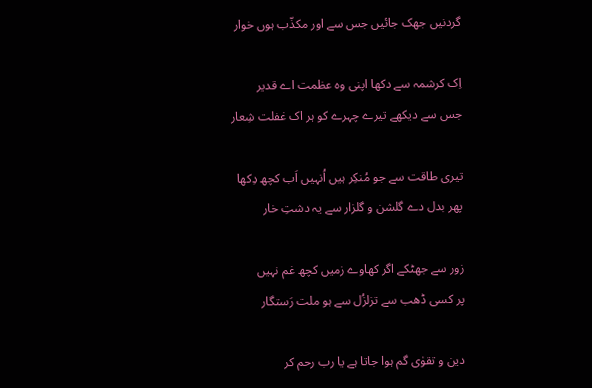گردنیں جھک جائیں جس سے اور مکذّب ہوں خوار

اِک کرشمہ سے دکھا اپنی وہ عظمت اے قدیر
جس سے دیکھے تیرے چہرے کو ہر اک غفلت شِعار

تیری طاقت سے جو مُنکِر ہیں اُنہیں اَب کچھ دِکھا
پھر بدل دے گلشن و گلزار سے یہ دشتِ خار

زور سے جھٹکے اگر کھاوے زمیں کچھ غم نہیں
پر کسی ڈھب سے تزلزُل سے ہو ملت رَستگار

دین و تقوٰی گم ہوا جاتا ہے یا رب رحم کر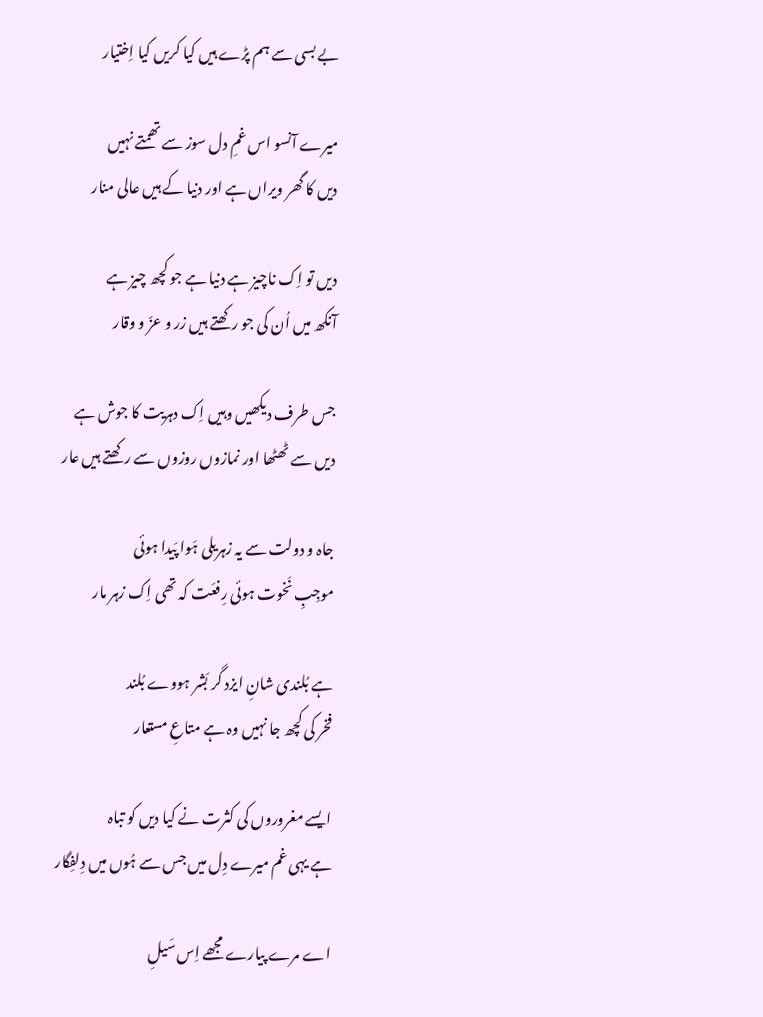بے بسی سے ہم پڑے ہیں کیا کریں کیا اِختیار

میرے آنسو اس غمِ دل سوز سے تھمتے نہیں
دیں کا گھر ویراں ہے اور دنیا کے ہیں عالی منار

دیں تو اِک ناچیز ہے دنیا ہے جو کچھ چیز ہے
آنکھ میں اُن کی جو رکھتے ہیں زر و عزّ و وقار

جس طرف دیکھیں وہیں اِک دہریت کا جوش ہے
دیں سے ٹھٹھا اور نمازوں روزوں سے رکھتے ہیں عار

جاہ و دولت سے یہ زہریلی ہَوا پَیدا ہوئی
موجِبِ نَخوت ہوئی رِفعَت کہ تھی اِک زہر مار

ہے بُلندی شانِ ایزد گر بَشر ہووے بُلند
فخر کی کچھ جا نہیں وہ ہے متاعِ مستعار

ایسے مغروروں کی کثرت نے کیا دیں کو تباہ
ہے یہی غم میرے دِل میں جس سے ہُوں میں دِلفِگار

اے مرے پیارے مجھے اِس سَیلِ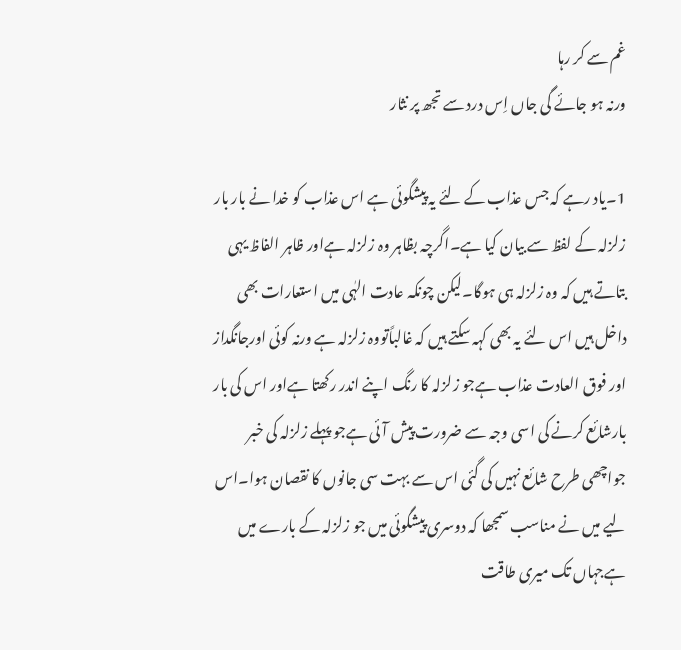غم سے کر رہا
ورنہ ہو جائے گی جاں اِس درد سے تجھ پر نثار

1۔یاد رہے کہ جس عذاب کے لئے یہ پیشگوئی ہے اس عذاب کو خدا نے بار بار زلزلہ کے لفظ سے بیان کیا ہے۔اگرچہ بظاہر وہ زلزلہ ہےاور ظاہر الفاظ یہی بتاتے ہیں کہ وہ زلزلہ ہی ہوگا۔لیکن چونکہ عادت الہٰی میں استعارات بھی داخل ہیں اس لئے یہ بھی کہہ سکتے ہیں کہ غالباًتووہ زلزلہ ہے ورنہ کوئی اورجانگداز اور فوق العادت عذاب ہےجو زلزلہ کا رنگ اپنے اندر رکھتا ہےاور اس کی بار بارشائع کرنے کی اسی وجہ سے ضرورت پیش آئی ہےجو پہلے زلزلہ کی خبر جواچھی طرح شائع نہیں کی گئی اس سے بہت سی جانوں کا نقصان ہوا۔اس لیے میں نے مناسب سمجھا کہ دوسری پیشگوئی میں جو زلزلہ کے بارے میں ہےجہاں تک میری طاقت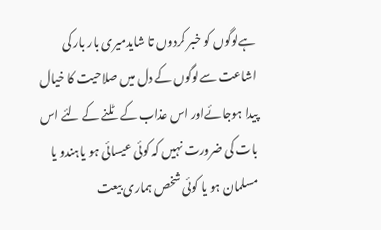ہےلوگوں کو خبر کردوں تا شایدمیری بار بار کی اشاعت سےلوگوں کے دل میں صلاحیت کا خیال پیدا ہوجائےاور اس عذاب کے ٹلنے کے لئے اس بات کی ضرورت نہیں کہ کوئی عیسائی ہو یاہندو یا مسلمان ہو یا کوئی شخص ہماری بیعت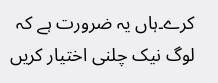کرے۔ہاں یہ ضرورت ہے کہ لوگ نیک چلنی اختیار کریں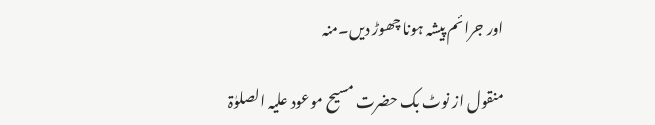اور جرائم پیشہ ہونا چھوڑ دیں۔منہ

منقول از نوٹ بک حضرت مسیح موعود علیہ الصلوٰۃ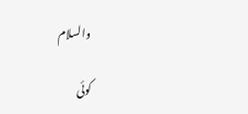والسلام

کوئی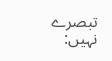تبصرے نہیں: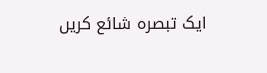ایک تبصرہ شائع کریں